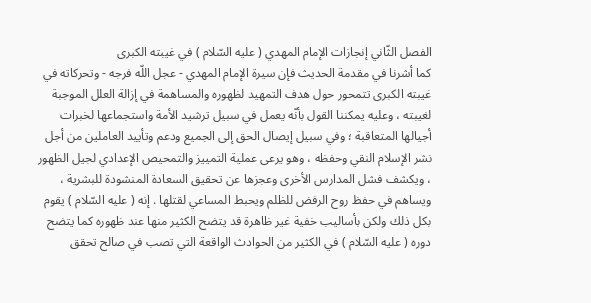الفصل الثّاني إنجازات الإمام المهدي ( عليه السّلام ) في غيبته الكبرى
كما أشرنا في مقدمة الحديث فإن سيرة الإمام المهدي - عجل اللّه فرجه - وتحركاته في غيبته الكبرى تتمحور حول هدف التمهيد لظهوره والمساهمة في إزالة العلل الموجبة لغيبته ، وعليه يمكننا القول بأنّه يعمل في سبيل ترشيد الأمة واستجماعها لخبرات أجيالها المتعاقبة ؛ وفي سبيل إيصال الحق إلى الجميع ودعم وتأييد العاملين من أجل نشر الإسلام النقي وحفظه ، وهو يرعى عملية التمييز والتمحيص الإعدادي لجيل الظهور ، ويكشف فشل المدارس الأخرى وعجزها عن تحقيق السعادة المنشودة للبشرية ، ويساهم في حفظ روح الرفض للظلم ويحبط المساعي لقتلها . إنه ( عليه السّلام ) يقوم بكل ذلك ولكن بأساليب خفية غير ظاهرة قد يتضح الكثير منها عند ظهوره كما يتضح دوره ( عليه السّلام ) في الكثير من الحوادث الواقعة التي تصب في صالح تحقق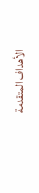الأهداف المتقدمة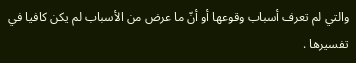والتي لم تعرف أسباب وقوعها أو أنّ ما عرض من الأسباب لم يكن كافيا في تفسيرها .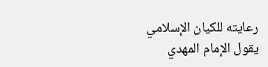رعايته للكيان الإسلامي
يقول الإمام المهدي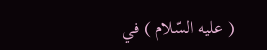( عليه السّلام ) في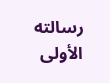رسالته الأولى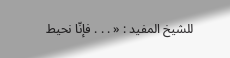للشيخ المفيد : « . . . فإنّا نحيط